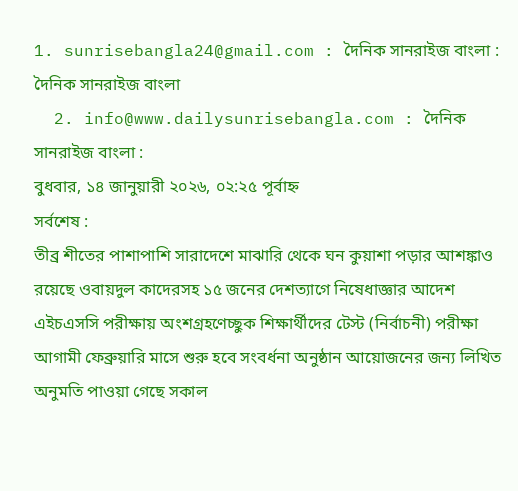1. sunrisebangla24@gmail.com : দৈনিক সানরাইজ বাংলা : দৈনিক সানরাইজ বাংলা
  2. info@www.dailysunrisebangla.com : দৈনিক সানরাইজ বাংলা :
বুধবার, ১৪ জানুয়ারী ২০২৬, ০২:২৫ পূর্বাহ্ন
সর্বশেষ :
তীব্র শীতের পাশাপাশি সারাদেশে মাঝারি থেকে ঘন কুয়াশা পড়ার আশঙ্কাও রয়েছে ওবায়দুল কাদেরসহ ১৫ জনের দেশত্যাগে নিষেধাজ্ঞার আদেশ এইচএসসি পরীক্ষায় অংশগ্রহণেচ্ছুক শিক্ষার্থীদের টেস্ট (নির্বাচনী) পরীক্ষা আগামী ফেব্রুয়ারি মাসে শুরু হবে সংবর্ধনা অনুষ্ঠান আয়োজনের জন্য লিখিত অনুমতি পাওয়া গেছে সকাল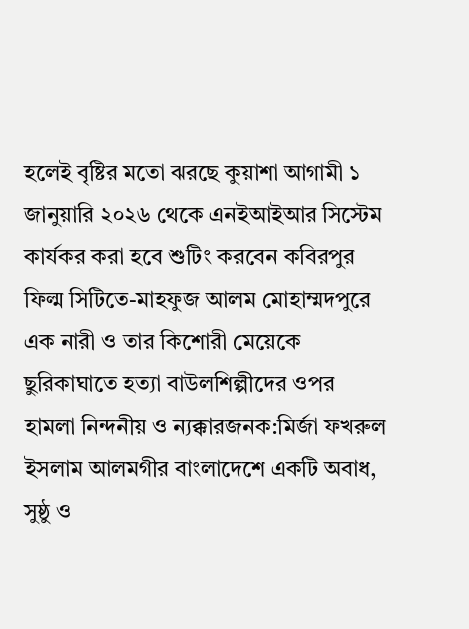হলেই বৃষ্টির মতো ঝরছে কুয়াশা আগামী ১ জানুয়ারি ২০২৬ থেকে এনইআইআর সিস্টেম কার্যকর করা হবে শুটিং করবেন কবিরপুর ফিল্ম সিটিতে-মাহফুজ আলম মোহাম্মদপুরে এক নারী ও তার কিশোরী মেয়েকে ছুরিকাঘাতে হত্যা বাউলশিল্পীদের ওপর হামলা নিন্দনীয় ও ন্যক্কারজনক:মির্জা ফখরুল ইসলাম আলমগীর বাংলাদেশে একটি অবাধ, সুষ্ঠু ও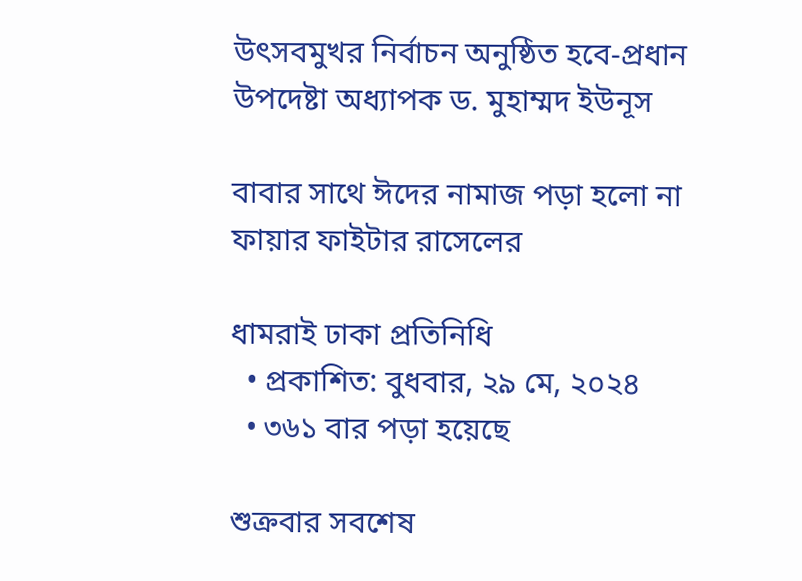উৎসবমুখর নির্বাচন অনুষ্ঠিত হবে-প্রধান উপদেষ্টা অধ্যাপক ড. মুহাম্মদ ইউনূস

বাবার সাথে ঈদের নামাজ পড়া হলো না ফায়ার ফাইটার রাসেলের

ধামরাই ঢাকা প্রতিনিধি
  • প্রকাশিত: বুধবার, ২৯ মে, ২০২৪
  • ৩৬১ বার পড়া হয়েছে

শুক্রবার সবশেষ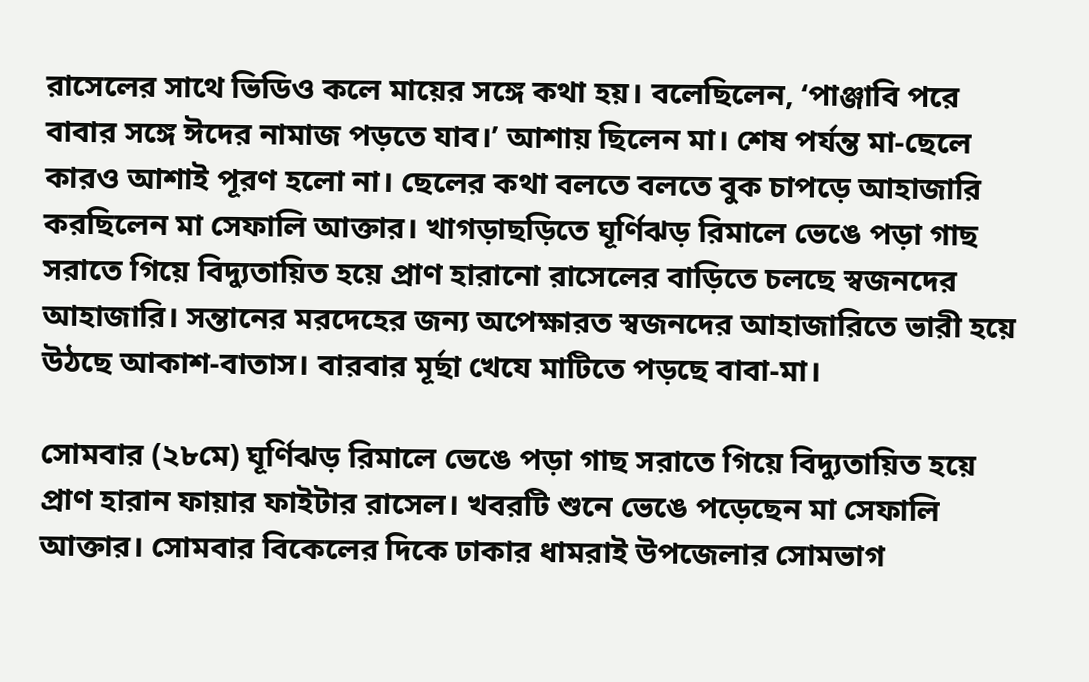রাসেলের সাথে ভিডিও কলে মায়ের সঙ্গে কথা হয়। বলেছিলেন, ‘পাঞ্জাবি পরে বাবার সঙ্গে ঈদের নামাজ পড়তে যাব।’ আশায় ছিলেন মা। শেষ পর্যন্ত মা-ছেলে কারও আশাই পূরণ হলো না। ছেলের কথা বলতে বলতে বুক চাপড়ে আহাজারি করছিলেন মা সেফালি আক্তার। খাগড়াছড়িতে ঘূর্ণিঝড় রিমালে ভেঙে পড়া গাছ সরাতে গিয়ে বিদ্যুতায়িত হয়ে প্রাণ হারানো রাসেলের বাড়িতে চলছে স্বজনদের আহাজারি। সন্তানের মরদেহের জন্য অপেক্ষারত স্বজনদের আহাজারিতে ভারী হয়ে উঠছে আকাশ-বাতাস। বারবার মূর্ছা খেযে মাটিতে পড়ছে বাবা-মা।

সোমবার (২৮মে) ঘূর্ণিঝড় রিমালে ভেঙে পড়া গাছ সরাতে গিয়ে বিদ্যুতায়িত হয়ে প্রাণ হারান ফায়ার ফাইটার রাসেল। খবরটি শুনে ভেঙে পড়েছেন মা সেফালি আক্তার। সোমবার বিকেলের দিকে ঢাকার ধামরাই উপজেলার সোমভাগ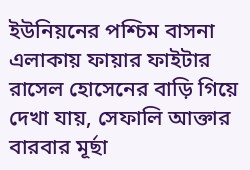ইউনিয়নের পশ্চিম বাসনা এলাকায় ফায়ার ফাইটার রাসেল হোসেনের বাড়ি গিয়ে দেখা যায়, সেফালি আক্তার বারবার মূর্ছা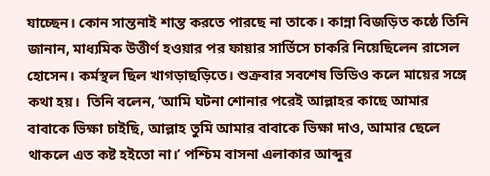যাচ্ছেন। কোন সান্তনাই শান্ত করতে পারছে না তাকে। কান্না বিজড়িত কষ্ঠে তিনি জানান, মাধ্যমিক উত্তীর্ণ হওয়ার পর ফায়ার সার্ভিসে চাকরি নিয়েছিলেন রাসেল হোসেন। কর্মস্থল ছিল খাগড়াছড়িতে। শুক্রবার সবশেষ ভিডিও কলে মায়ের সঙ্গে কথা হয়।  তিনি বলেন, ‘আমি ঘটনা শোনার পরেই আল্লাহর কাছে আমার বাবাকে ভিক্ষা চাইছি, আল্লাহ তুমি আমার বাবাকে ভিক্ষা দাও, আমার ছেলে থাকলে এত কষ্ট হইতো না।’ পশ্চিম বাসনা এলাকার আব্দুর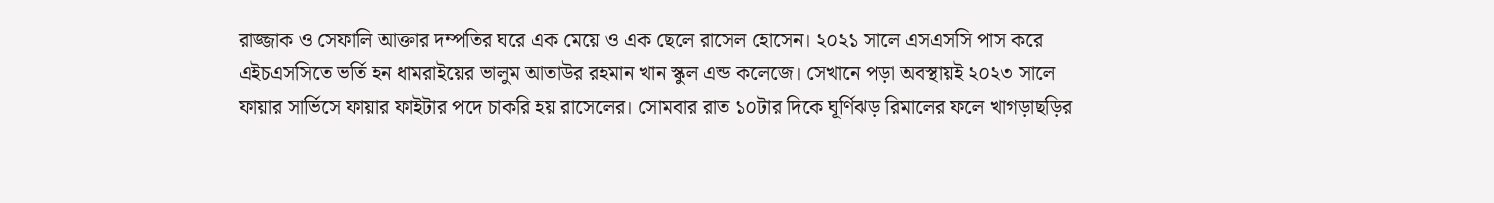রাজ্জাক ও সেফালি আক্তার দম্পতির ঘরে এক মেয়ে ও এক ছেলে রাসেল হোসেন। ২০২১ সালে এসএসসি পাস করে এইচএসসিতে ভর্তি হন ধামরাইয়ের ভালুম আতাউর রহমান খান স্কুল এন্ড কলেজে। সেখানে পড়া অবস্থায়ই ২০২৩ সালে ফায়ার সার্ভিসে ফায়ার ফাইটার পদে চাকরি হয় রাসেলের। সোমবার রাত ১০টার দিকে ঘূর্ণিঝড় রিমালের ফলে খাগড়াছড়ির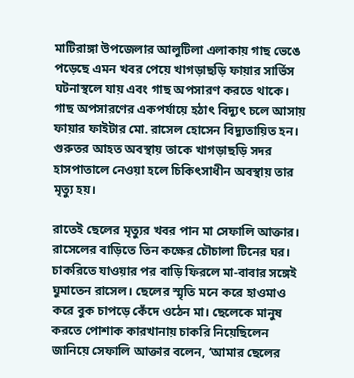মাটিরাঙ্গা উপজেলার আলুটিলা এলাকায় গাছ ভেঙে পড়েছে এমন খবর পেয়ে খাগড়াছড়ি ফায়ার সার্ভিস ঘটনাস্থলে যায় এবং গাছ অপসারণ করতে থাকে। গাছ অপসারণের একপর্যায়ে হঠাৎ বিদ্যুৎ চলে আসায় ফায়ার ফাইটার মো. রাসেল হোসেন বিদ্যুতায়িত হন। গুরুতর আহত অবস্থায় তাকে খাগড়াছড়ি সদর হাসপাতালে নেওয়া হলে চিকিৎসাধীন অবস্থায় তার মৃত্যু হয়।

রাতেই ছেলের মৃত্যুর খবর পান মা সেফালি আক্তার। রাসেলের বাড়িতে তিন কক্ষের চৌচালা টিনের ঘর। চাকরিতে যাওয়ার পর বাড়ি ফিরলে মা-বাবার সঙ্গেই ঘুমাতেন রাসেল। ছেলের স্মৃতি মনে করে হাওমাও করে বুক চাপড়ে কেঁদে ওঠেন মা। ছেলেকে মানুষ করতে পোশাক কারখানায় চাকরি নিয়েছিলেন জানিয়ে সেফালি আক্তার বলেন, ‘আমার ছেলের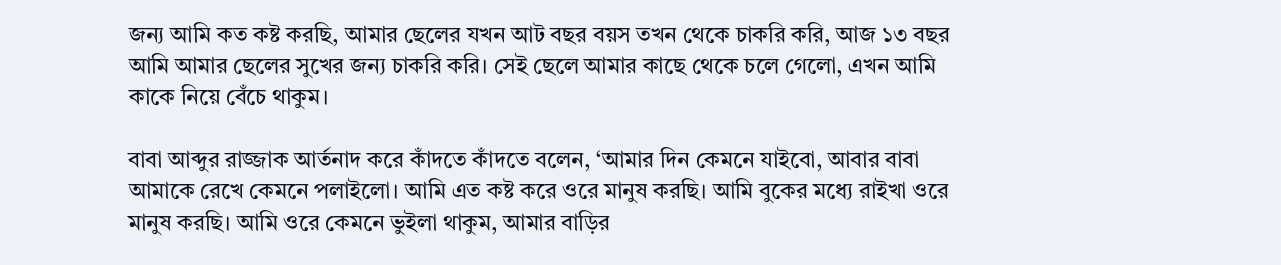জন্য আমি কত কষ্ট করছি, আমার ছেলের যখন আট বছর বয়স তখন থেকে চাকরি করি, আজ ১৩ বছর আমি আমার ছেলের সুখের জন্য চাকরি করি। সেই ছেলে আমার কাছে থেকে চলে গেলো, এখন আমি কাকে নিয়ে বেঁচে থাকুম।

বাবা আব্দুর রাজ্জাক আর্তনাদ করে কাঁদতে কাঁদতে বলেন, ‘আমার দিন কেমনে যাইবো, আবার বাবা আমাকে রেখে কেমনে পলাইলো। আমি এত কষ্ট করে ওরে মানুষ করছি। আমি বুকের মধ্যে রাইখা ওরে মানুষ করছি। আমি ওরে কেমনে ভুইলা থাকুম, আমার বাড়ির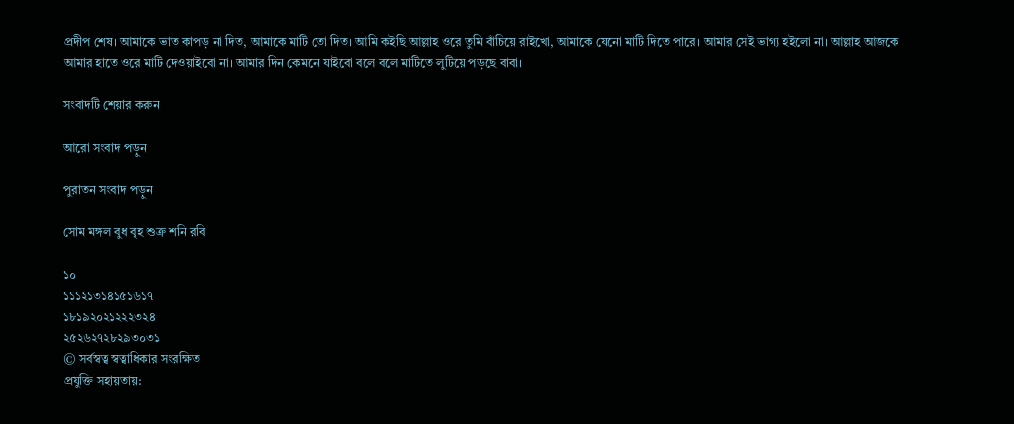প্রদীপ শেষ। আমাকে ভাত কাপড় না দিত, আমাকে মাটি তো দিত। আমি কইছি আল্লাহ ওরে তুমি বাঁচিয়ে রাইখো, আমাকে যেনো মাটি দিতে পারে। আমার সেই ভাগ্য হইলো না। আল্লাহ আজকে আমার হাতে ওরে মাটি দেওয়াইবো না। আমার দিন কেমনে যাইবো বলে বলে মাটিতে লুটিয়ে পড়ছে বাবা।

সংবাদটি শেয়ার করুন

আরো সংবাদ পড়ুন

পুরাতন সংবাদ পড়ুন

সোম মঙ্গল বুধ বৃহ শুক্র শনি রবি

১০
১১১২১৩১৪১৫১৬১৭
১৮১৯২০২১২২২৩২৪
২৫২৬২৭২৮২৯৩০৩১
© সর্বস্বত্ব স্বত্বাধিকার সংরক্ষিত
প্রযুক্তি সহায়তায়: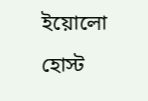ইয়োলো হোস্ট